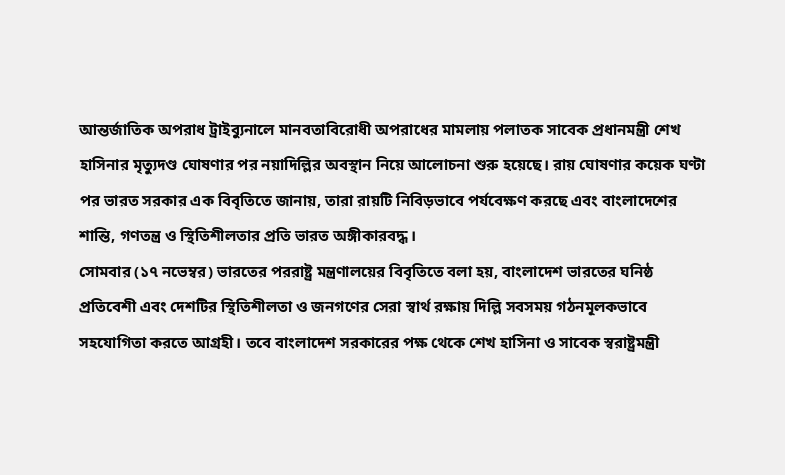আন্তর্জাতিক অপরাধ ট্রাইব্যুনালে মানবতাবিরোধী অপরাধের মামলায় পলাতক সাবেক প্রধানমন্ত্রী শেখ হাসিনার মৃত্যুদণ্ড ঘোষণার পর নয়াদিল্লির অবস্থান নিয়ে আলোচনা শুরু হয়েছে। রায় ঘোষণার কয়েক ঘণ্টা পর ভারত সরকার এক বিবৃতিতে জানায়, তারা রায়টি নিবিড়ভাবে পর্যবেক্ষণ করছে এবং বাংলাদেশের শান্তি, গণতন্ত্র ও স্থিতিশীলতার প্রতি ভারত অঙ্গীকারবদ্ধ।
সোমবার (১৭ নভেম্বর) ভারতের পররাষ্ট্র মন্ত্রণালয়ের বিবৃতিতে বলা হয়, বাংলাদেশ ভারতের ঘনিষ্ঠ প্রতিবেশী এবং দেশটির স্থিতিশীলতা ও জনগণের সেরা স্বার্থ রক্ষায় দিল্লি সবসময় গঠনমূলকভাবে সহযোগিতা করতে আগ্রহী। তবে বাংলাদেশ সরকারের পক্ষ থেকে শেখ হাসিনা ও সাবেক স্বরাষ্ট্রমন্ত্রী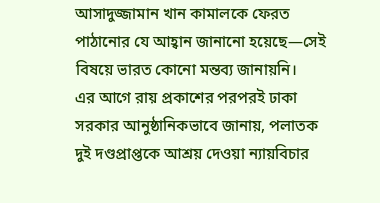আসাদুজ্জামান খান কামালকে ফেরত পাঠানোর যে আহ্বান জানানো হয়েছে—সেই বিষয়ে ভারত কোনো মন্তব্য জানায়নি।
এর আগে রায় প্রকাশের পরপরই ঢাকা সরকার আনুষ্ঠানিকভাবে জানায়, পলাতক দুই দণ্ডপ্রাপ্তকে আশ্রয় দেওয়া ন্যায়বিচার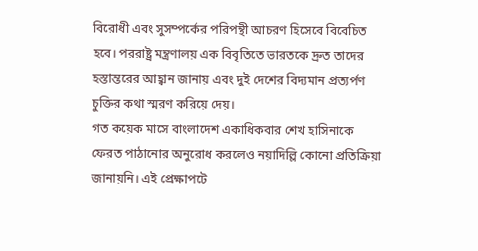বিরোধী এবং সুসম্পর্কের পরিপন্থী আচরণ হিসেবে বিবেচিত হবে। পররাষ্ট্র মন্ত্রণালয় এক বিবৃতিতে ভারতকে দ্রুত তাদের হস্তান্তরের আহ্বান জানায় এবং দুই দেশের বিদ্যমান প্রত্যর্পণ চুক্তির কথা স্মরণ করিয়ে দেয়।
গত কয়েক মাসে বাংলাদেশ একাধিকবার শেখ হাসিনাকে ফেরত পাঠানোর অনুরোধ করলেও নয়াদিল্লি কোনো প্রতিক্রিয়া জানায়নি। এই প্রেক্ষাপটে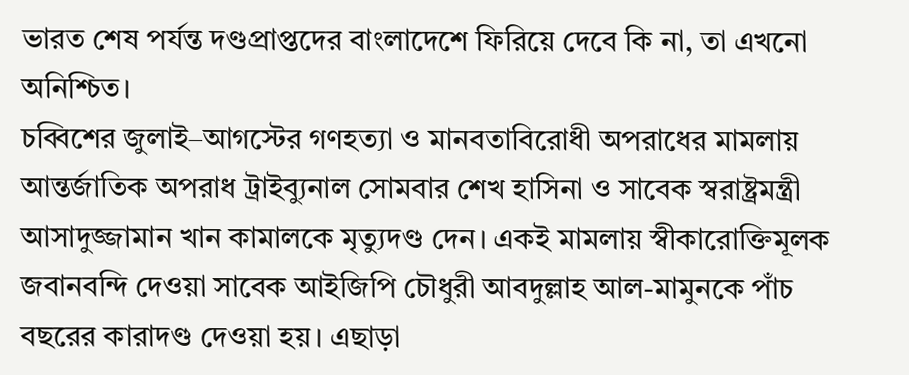ভারত শেষ পর্যন্ত দণ্ডপ্রাপ্তদের বাংলাদেশে ফিরিয়ে দেবে কি না, তা এখনো অনিশ্চিত।
চব্বিশের জুলাই–আগস্টের গণহত্যা ও মানবতাবিরোধী অপরাধের মামলায় আন্তর্জাতিক অপরাধ ট্রাইব্যুনাল সোমবার শেখ হাসিনা ও সাবেক স্বরাষ্ট্রমন্ত্রী আসাদুজ্জামান খান কামালকে মৃত্যুদণ্ড দেন। একই মামলায় স্বীকারোক্তিমূলক জবানবন্দি দেওয়া সাবেক আইজিপি চৌধুরী আবদুল্লাহ আল-মামুনকে পাঁচ বছরের কারাদণ্ড দেওয়া হয়। এছাড়া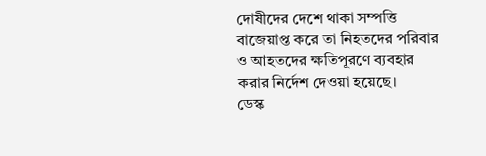দোষীদের দেশে থাকা সম্পত্তি বাজেয়াপ্ত করে তা নিহতদের পরিবার ও আহতদের ক্ষতিপূরণে ব্যবহার করার নির্দেশ দেওয়া হয়েছে।
ডেস্ক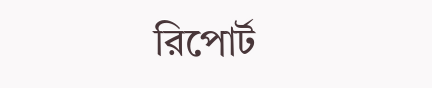রিপোর্ট